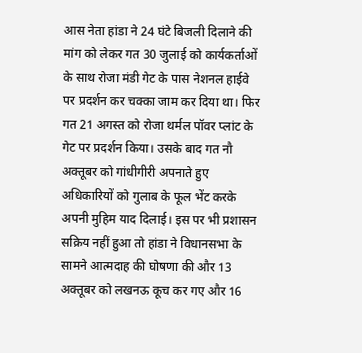आस नेता हांडा ने 24 घंटे बिजली दिलाने की मांग को लेकर गत 30 जुलाई को कार्यकर्ताओं के साथ रोजा मंडी गेट के पास नेशनल हाईवे पर प्रदर्शन कर चक्का जाम कर दिया था। फिर गत 21 अगस्त को रोजा थर्मल पॉवर प्लांट के गेट पर प्रदर्शन किया। उसके बाद गत नौ अक्तूबर को गांधीगीरी अपनाते हुए अधिकारियों को गुलाब के फूल भेंट करके अपनी मुहिम याद दिलाई। इस पर भी प्रशासन सक्रिय नहीं हुआ तो हांडा ने विधानसभा के सामने आत्मदाह की घोषणा की और 13 अक्तूबर को लखनऊ कूच कर गए और 16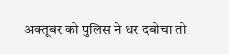अक्तूबर को पुलिस ने धर दबोचा तो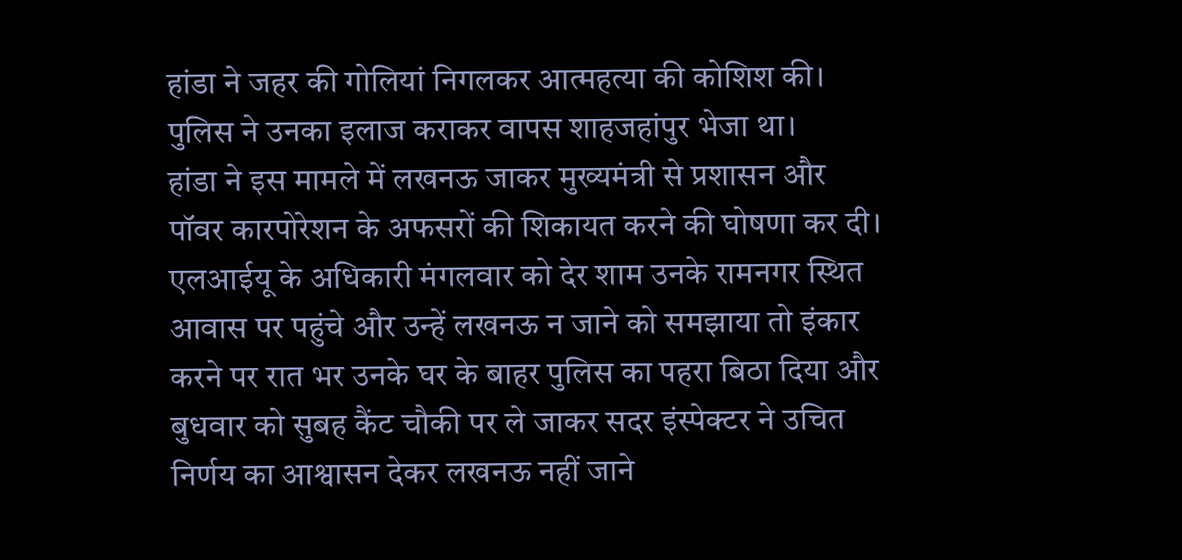हांडा ने जहर की गोलियां निगलकर आत्महत्या की कोशिश की। पुलिस ने उनका इलाज कराकर वापस शाहजहांपुर भेजा था।
हांडा ने इस मामले में लखनऊ जाकर मुख्यमंत्री से प्रशासन और पॉवर कारपोरेशन के अफसरों की शिकायत करने की घोषणा कर दी। एलआईयू के अधिकारी मंगलवार को देर शाम उनके रामनगर स्थित आवास पर पहुंचे और उन्हें लखनऊ न जाने को समझाया तो इंकार करने पर रात भर उनके घर के बाहर पुलिस का पहरा बिठा दिया और बुधवार को सुबह कैंट चौकी पर ले जाकर सदर इंस्पेक्टर ने उचित निर्णय का आश्वासन देकर लखनऊ नहीं जाने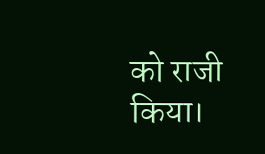को राजी किया।